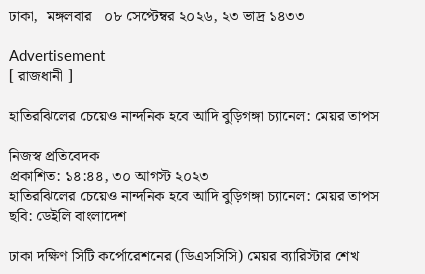ঢাকা,  মঙ্গলবার   ০৮ সেপ্টেম্বর ২০২৬, ২৩ ভাদ্র ১৪৩৩

Advertisement
[ রাজধানী ]

হাতিরঝিলের চেয়েও নান্দনিক হবে আদি বুড়িগঙ্গা চ্যানেল: মেয়র তাপস

নিজস্ব প্রতিবেদক
প্রকাশিত: ১৪:৪৪, ৩০ আগস্ট ২০২৩
হাতিরঝিলের চেয়েও নান্দনিক হবে আদি বুড়িগঙ্গা চ্যানেল: মেয়র তাপস
ছবি: ডেইলি বাংলাদেশ

ঢাকা দক্ষিণ সিটি কর্পোরেশনের (ডিএসসিসি) মেয়র ব্যারিস্টার শেখ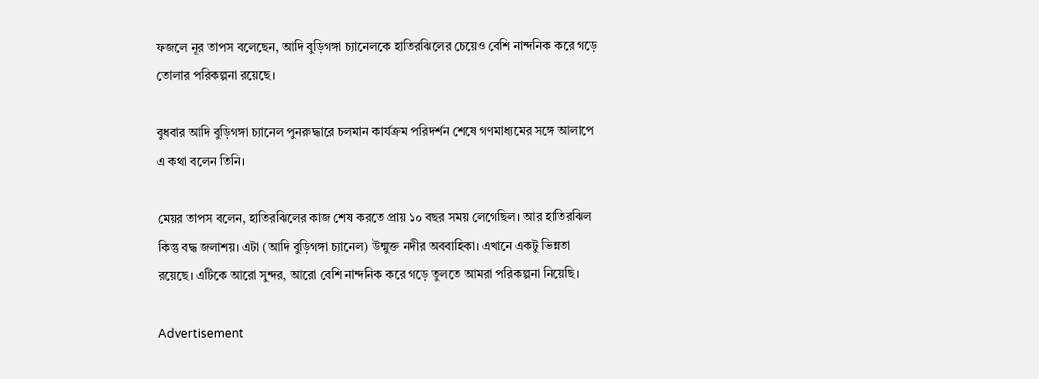ফজলে নূর তাপস বলেছেন, আদি বুড়িগঙ্গা চ্যানেলকে হাতিরঝিলের চেয়েও বেশি নান্দনিক করে গড়ে তোলার পরিকল্পনা রয়েছে।

বুধবার আদি বুড়িগঙ্গা চ্যানেল পুনরুদ্ধারে চলমান কার্যক্রম পরিদর্শন শেষে গণমাধ্যমের সঙ্গে আলাপে এ কথা বলেন তিনি।

মেয়র তাপস বলেন, হাতিরঝিলের কাজ শেষ করতে প্রায় ১০ বছর সময় লেগেছিল। আর হাতিরঝিল কিন্তু বদ্ধ জলাশয়। এটা (আদি বুড়িগঙ্গা চ্যানেল) উন্মুক্ত নদীর অববাহিকা। এখানে একটু ভিন্নতা রয়েছে। এটিকে আরো সুন্দর, আরো বেশি নান্দনিক করে গড়ে তুলতে আমরা পরিকল্পনা নিয়েছি।

Advertisement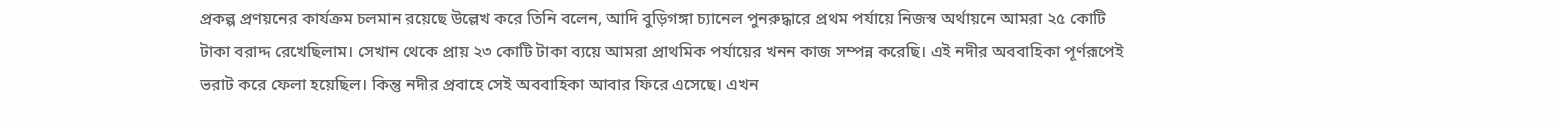প্রকল্প প্রণয়নের কার্যক্রম চলমান রয়েছে উল্লেখ করে তিনি বলেন, আদি বুড়িগঙ্গা চ্যানেল পুনরুদ্ধারে প্রথম পর্যায়ে নিজস্ব অর্থায়নে আমরা ২৫ কোটি টাকা বরাদ্দ রেখেছিলাম। সেখান থেকে প্রায় ২৩ কোটি টাকা ব্যয়ে আমরা প্রাথমিক পর্যায়ের খনন কাজ সম্পন্ন করেছি। এই নদীর অববাহিকা পূর্ণরূপেই ভরাট করে ফেলা হয়েছিল। কিন্তু নদীর প্রবাহে সেই অববাহিকা আবার ফিরে এসেছে। এখন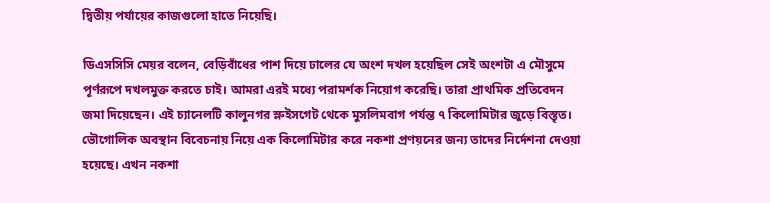দ্বিতীয় পর্যায়ের কাজগুলো হাতে নিয়েছি।

ডিএসসিসি মেয়র বলেন, বেড়িবাঁধের পাশ দিয়ে ঢালের যে অংশ দখল হয়েছিল সেই অংশটা এ মৌসুমে পূর্ণরূপে দখলমুক্ত করতে চাই। আমরা এরই মধ্যে পরামর্শক নিয়োগ করেছি। তারা প্রাথমিক প্রতিবেদন জমা দিয়েছেন। এই চ্যানেলটি কালুনগর স্লুইসগেট থেকে মুসলিমবাগ পর্যন্ত ৭ কিলোমিটার জুড়ে বিস্তৃত। ভৌগোলিক অবস্থান বিবেচনায় নিয়ে এক কিলোমিটার করে নকশা প্রণয়নের জন্য তাদের নির্দেশনা দেওয়া হয়েছে। এখন নকশা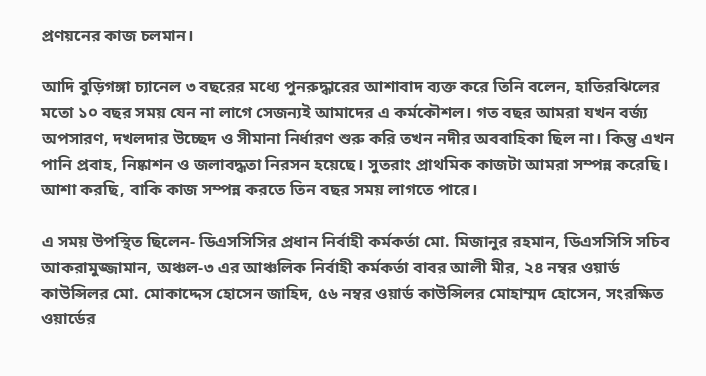প্রণয়নের কাজ চলমান।

আদি বুড়িগঙ্গা চ্যানেল ৩ বছরের মধ্যে পুনরুদ্ধারের আশাবাদ ব্যক্ত করে তিনি বলেন, হাতিরঝিলের মতো ১০ বছর সময় যেন না লাগে সেজন্যই আমাদের এ কর্মকৌশল। গত বছর আমরা যখন বর্জ্য অপসারণ, দখলদার উচ্ছেদ ও সীমানা নির্ধারণ শুরু করি তখন নদীর অববাহিকা ছিল না। কিন্তু এখন পানি প্রবাহ, নিষ্কাশন ও জলাবদ্ধতা নিরসন হয়েছে। সুতরাং প্রাথমিক কাজটা আমরা সম্পন্ন করেছি। আশা করছি, বাকি কাজ সম্পন্ন করতে তিন বছর সময় লাগতে পারে।

এ সময় উপস্থিত ছিলেন- ডিএসসিসির প্রধান নির্বাহী কর্মকর্তা মো. মিজানুর রহমান, ডিএসসিসি সচিব আকরামুজ্জামান, অঞ্চল-৩ এর আঞ্চলিক নির্বাহী কর্মকর্তা বাবর আলী মীর, ২৪ নম্বর ওয়ার্ড কাউন্সিলর মো. মোকাদ্দেস হোসেন জাহিদ, ৫৬ নম্বর ওয়ার্ড কাউন্সিলর মোহাম্মদ হোসেন, সংরক্ষিত ওয়ার্ডের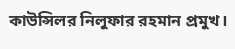কাউন্সিলর নিলুফার রহমান প্রমুখ।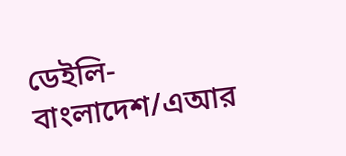ডেইলি-বাংলাদেশ/এআর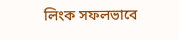লিংক সফলভাবে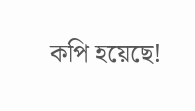কপি হয়েছে!